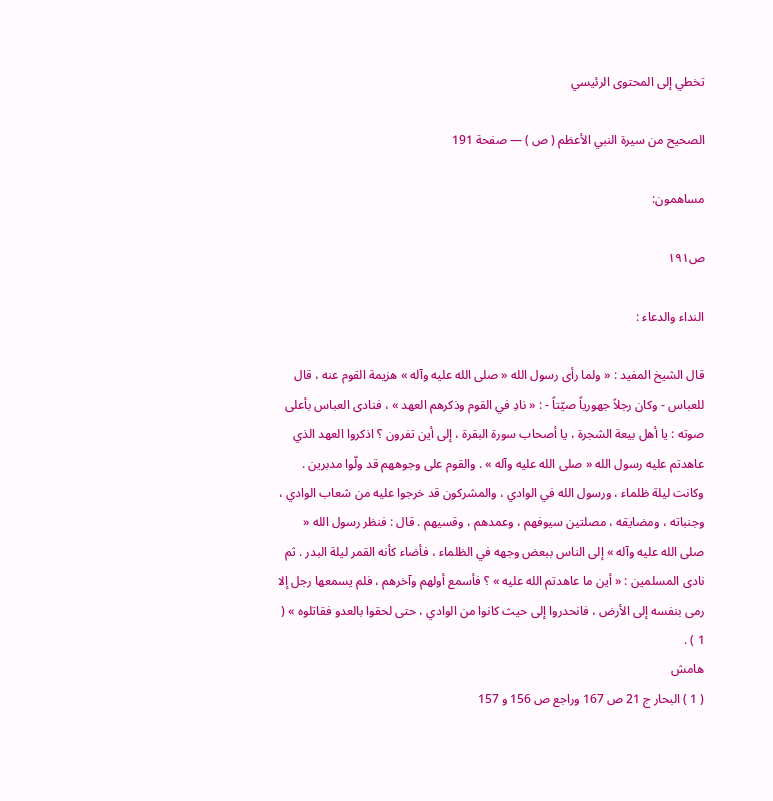تخطي إلى المحتوى الرئيسي

الصحيح من سيرة النبي الأعظم ( ص ) — صفحة 191

مساهمون:

ص١٩١

النداء والدعاء :

قال الشيخ المفيد : « ولما رأى رسول الله « صلى الله عليه وآله » هزيمة القوم عنه ، قال للعباس - وكان رجلاً جهورياً صيّتاً - : « نادِ في القوم وذكرهم العهد » ، فنادى العباس بأعلى صوته : يا أهل بيعة الشجرة ، يا أصحاب سورة البقرة ، إلى أين تفرون ؟ اذكروا العهد الذي عاهدتم عليه رسول الله « صلى الله عليه وآله » . والقوم على وجوههم قد ولّوا مدبرين . وكانت ليلة ظلماء ، ورسول الله في الوادي ، والمشركون قد خرجوا عليه من شعاب الوادي ، وجنباته ، ومضايقه ، مصلتين سيوفهم ، وعمدهم ، وقسيهم . قال : فنظر رسول الله « صلى الله عليه وآله » إلى الناس ببعض وجهه في الظلماء ، فأضاء كأنه القمر ليلة البدر . ثم نادى المسلمين : « أين ما عاهدتم الله عليه » ؟ فأسمع أولهم وآخرهم ، فلم يسمعها رجل إلا رمى بنفسه إلى الأرض ، فانحدروا إلى حيث كانوا من الوادي ، حتى لحقوا بالعدو فقاتلوه » ( 1 ) .
هامش
( 1 ) البحار ج 21 ص 167 وراجع ص 156 و 157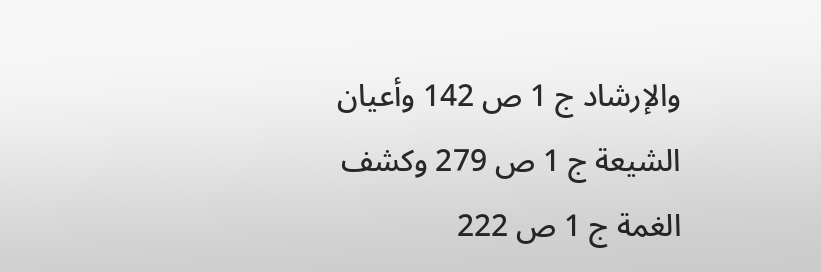والإرشاد ج 1 ص 142 وأعيان الشيعة ج 1 ص 279 وكشف الغمة ج 1 ص 222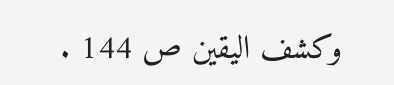وكشف اليقين ص 144 .